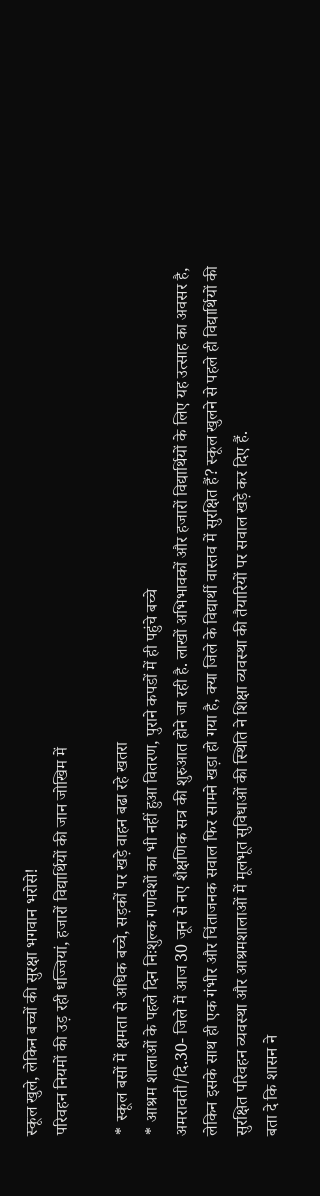स्कूल खुले, लेकिन बच्चों की सुरक्षा भगवान भरोसे!
परिवहन नियमों की उड़ रही धज्जियां, हजारों विद्यार्थियों की जान जोखिम में

* स्कूल बसों में क्षमता से अधिक बच्चे, सड़कों पर खड़े वाहन बढा रहे खतरा
* आश्रम शालाओं के पहले दिन निःशुल्क गणवेशों का भी नहीं हुआ वितरण, पुराने कपडों में ही पहुंचे बच्चे
अमरावती/दि.30- जिले में आज 30 जून से नए शैक्षणिक सत्र की शुरुआत होने जा रही है. लाखों अभिभावकों और हजारों विद्यार्थियों के लिए यह उत्साह का अवसर है, लेकिन इसके साथ ही एक गंभीर और चिंताजनक सवाल फिर सामने खड़ा हो गया है, क्या जिले के विद्यार्थी वास्तव में सुरक्षित हैं? स्कूल खुलने से पहले ही विद्यार्थियों की सुरक्षित परिवहन व्यवस्था और आश्रमशालाओं में मूलभूत सुविधाओं की स्थिति ने शिक्षा व्यवस्था की तैयारियों पर सवाल खड़े कर दिए हैं.
बता दे कि शासन ने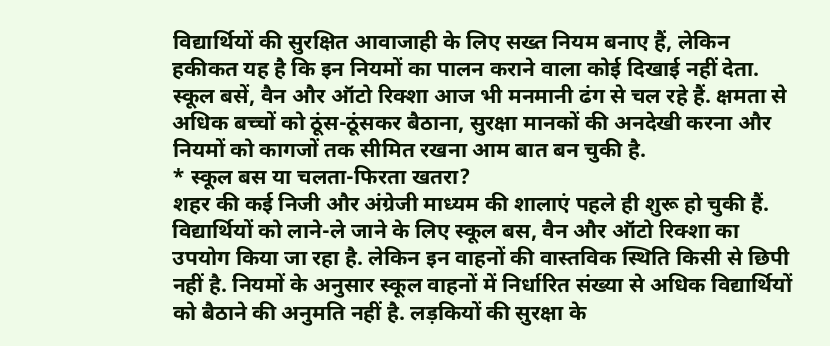विद्यार्थियों की सुरक्षित आवाजाही के लिए सख्त नियम बनाए हैं, लेकिन हकीकत यह है कि इन नियमों का पालन कराने वाला कोई दिखाई नहीं देता. स्कूल बसें, वैन और ऑटो रिक्शा आज भी मनमानी ढंग से चल रहे हैं. क्षमता से अधिक बच्चों को ठूंस-ठूंसकर बैठाना, सुरक्षा मानकों की अनदेखी करना और नियमों को कागजों तक सीमित रखना आम बात बन चुकी है.
* स्कूल बस या चलता-फिरता खतरा?
शहर की कई निजी और अंग्रेजी माध्यम की शालाएं पहले ही शुरू हो चुकी हैं. विद्यार्थियों को लाने-ले जाने के लिए स्कूल बस, वैन और ऑटो रिक्शा का उपयोग किया जा रहा है. लेकिन इन वाहनों की वास्तविक स्थिति किसी से छिपी नहीं है. नियमों के अनुसार स्कूल वाहनों में निर्धारित संख्या से अधिक विद्यार्थियों को बैठाने की अनुमति नहीं है. लड़कियों की सुरक्षा के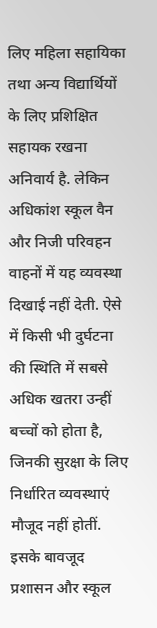लिए महिला सहायिका तथा अन्य विद्यार्थियों के लिए प्रशिक्षित सहायक रखना अनिवार्य है. लेकिन अधिकांश स्कूल वैन और निजी परिवहन वाहनों में यह व्यवस्था दिखाई नहीं देती. ऐसे में किसी भी दुर्घटना की स्थिति में सबसे अधिक खतरा उन्हीं बच्चों को होता है, जिनकी सुरक्षा के लिए निर्धारित व्यवस्थाएं मौजूद नहीं होतीं. इसके बावजूद प्रशासन और स्कूल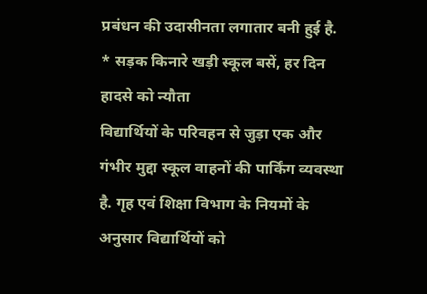प्रबंधन की उदासीनता लगातार बनी हुई है.
* सड़क किनारे खड़ी स्कूल बसें, हर दिन हादसे को न्यौता
विद्यार्थियों के परिवहन से जुड़ा एक और गंभीर मुद्दा स्कूल वाहनों की पार्किंग व्यवस्था है. गृह एवं शिक्षा विभाग के नियमों के अनुसार विद्यार्थियों को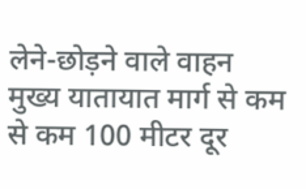लेने-छोड़ने वाले वाहन मुख्य यातायात मार्ग से कम से कम 100 मीटर दूर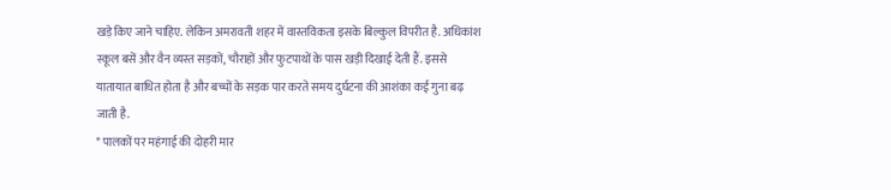खड़े किए जाने चाहिए. लेकिन अमरावती शहर में वास्तविकता इसके बिल्कुल विपरीत है. अधिकांश स्कूल बसें और वैन व्यस्त सड़कों, चौराहों और फुटपाथों के पास खड़ी दिखाई देती हैं. इससे यातायात बाधित होता है और बच्चों के सड़क पार करते समय दुर्घटना की आशंका कई गुना बढ़ जाती है.
* पालकों पर महंगाई की दोहरी मार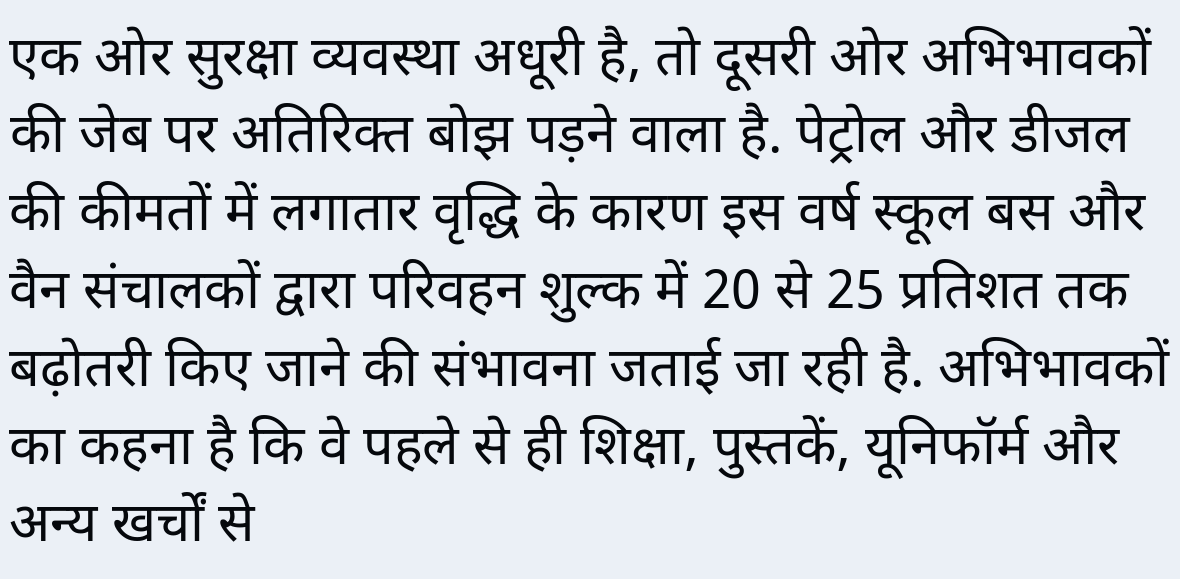एक ओर सुरक्षा व्यवस्था अधूरी है, तो दूसरी ओर अभिभावकों की जेब पर अतिरिक्त बोझ पड़ने वाला है. पेट्रोल और डीजल की कीमतों में लगातार वृद्धि के कारण इस वर्ष स्कूल बस और वैन संचालकों द्वारा परिवहन शुल्क में 20 से 25 प्रतिशत तक बढ़ोतरी किए जाने की संभावना जताई जा रही है. अभिभावकों का कहना है कि वे पहले से ही शिक्षा, पुस्तकें, यूनिफॉर्म और अन्य खर्चों से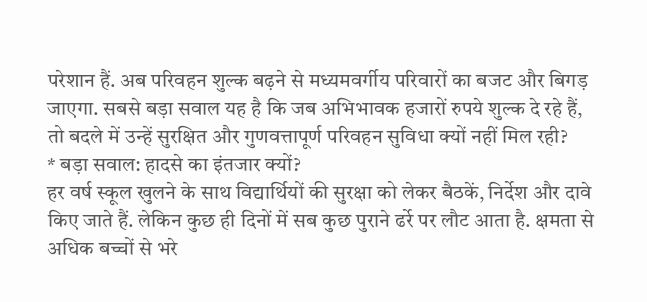परेशान हैं. अब परिवहन शुल्क बढ़ने से मध्यमवर्गीय परिवारों का बजट और बिगड़ जाएगा. सबसे बड़ा सवाल यह है कि जब अभिभावक हजारों रुपये शुल्क दे रहे हैं, तो बदले में उन्हें सुरक्षित और गुणवत्तापूर्ण परिवहन सुविधा क्यों नहीं मिल रही?
* बड़ा सवाल: हादसे का इंतजार क्यों?
हर वर्ष स्कूल खुलने के साथ विद्यार्थियों की सुरक्षा को लेकर बैठकें, निर्देश और दावे किए जाते हैं. लेकिन कुछ ही दिनों में सब कुछ पुराने ढर्रे पर लौट आता है. क्षमता से अधिक बच्चों से भरे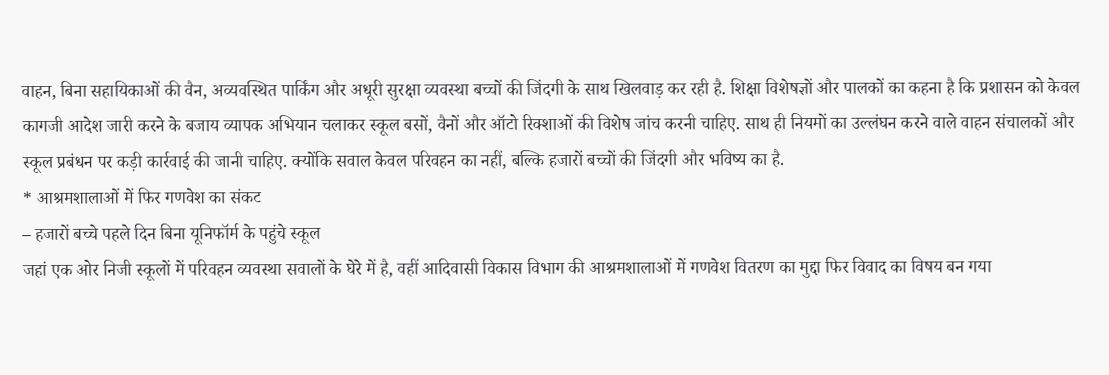वाहन, बिना सहायिकाओं की वैन, अव्यवस्थित पार्किंग और अधूरी सुरक्षा व्यवस्था बच्चों की जिंदगी के साथ खिलवाड़ कर रही है. शिक्षा विशेषज्ञों और पालकों का कहना है कि प्रशासन को केवल कागजी आदेश जारी करने के बजाय व्यापक अभियान चलाकर स्कूल बसों, वैनों और ऑटो रिक्शाओं की विशेष जांच करनी चाहिए. साथ ही नियमों का उल्लंघन करने वाले वाहन संचालकों और स्कूल प्रबंधन पर कड़ी कार्रवाई की जानी चाहिए. क्योंकि सवाल केवल परिवहन का नहीं, बल्कि हजारों बच्चों की जिंदगी और भविष्य का है.
* आश्रमशालाओं में फिर गणवेश का संकट
– हजारों बच्चे पहले दिन बिना यूनिफॉर्म के पहुंचे स्कूल
जहां एक ओर निजी स्कूलों में परिवहन व्यवस्था सवालों के घेरे में है, वहीं आदिवासी विकास विभाग की आश्रमशालाओं में गणवेश वितरण का मुद्दा फिर विवाद का विषय बन गया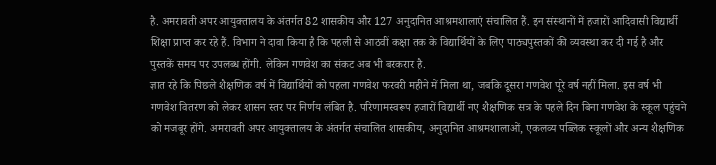है. अमरावती अपर आयुक्तालय के अंतर्गत 82 शासकीय और 127 अनुदानित आश्रमशालाएं संचालित हैं. इन संस्थानों में हजारों आदिवासी विद्यार्थी शिक्षा प्राप्त कर रहे हैं. विभाग ने दावा किया है कि पहली से आठवीं कक्षा तक के विद्यार्थियों के लिए पाठ्यपुस्तकों की व्यवस्था कर दी गई है और पुस्तकें समय पर उपलब्ध होंगी. लेकिन गणवेश का संकट अब भी बरकरार है.
ज्ञात रहे कि पिछले शैक्षणिक वर्ष में विद्यार्थियों को पहला गणवेश फरवरी महीने में मिला था, जबकि दूसरा गणवेश पूरे वर्ष नहीं मिला. इस वर्ष भी गणवेश वितरण को लेकर शासन स्तर पर निर्णय लंबित है. परिणामस्वरूप हजारों विद्यार्थी नए शैक्षणिक सत्र के पहले दिन बिना गणवेश के स्कूल पहुंचने को मजबूर होंगे. अमरावती अपर आयुक्तालय के अंतर्गत संचालित शासकीय, अनुदानित आश्रमशालाओं, एकलव्य पब्लिक स्कूलों और अन्य शैक्षणिक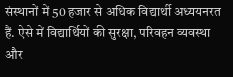संस्थानों में 50 हजार से अधिक विद्यार्थी अध्ययनरत हैं. ऐसे में विद्यार्थियों की सुरक्षा, परिवहन व्यवस्था और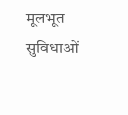मूलभूत सुविधाओं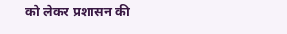को लेकर प्रशासन की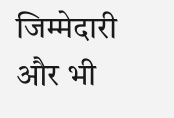जिम्मेदारी और भी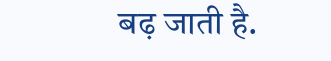बढ़ जाती है.